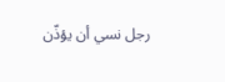رجل نسي أن يؤذّن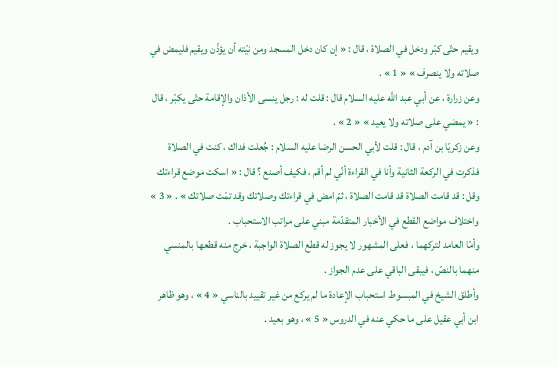ويقيم حتّى كبّر ودخل في الصلاة ، قال : « إن كان دخل المسجد ومن نيّته أن يؤذّن ويقيم فليمض في صلاته ولا ينصرف » « 1 » .
وعن زرارة ، عن أبي عبد اللَّه عليه السلام قال : قلت له : رجل ينسى الأذان والإقامة حتّى يكبّر ، قال : « يمضي على صلاته ولا يعيد » « 2 » .
وعن زكريّا بن آدم ، قال : قلت لأبي الحسن الرضا عليه السلام : جُعلت فداك ، كنت في الصلاة فذكرت في الركعة الثانية وأنا في القراءة أنّي لم أقم ، فكيف أصنع ؟ قال : « اسكت موضع قراءتك وقل : قد قامت الصلاة قد قامت الصلاة ، ثمّ امض في قراءتك وصلاتك وقد تمّت صلاتك » . « 3 » واختلاف مواضع القطع في الأخبار المتقدّمة مبني على مراتب الاستحباب .
وأمّا العامد لتركهما ، فعلى المشهور لا يجوز له قطع الصلاة الواجبة ، خرج منه قطعها بالمنسي منهما بالنصّ ، فيبقى الباقي على عدم الجواز .
وأطلق الشيخ في المبسوط استحباب الإعادة ما لم يركع من غير تقييد بالناسي « 4 » ، وهو ظاهر ابن أبي عقيل على ما حكي عنه في الدروس « 5 » ، وهو بعيد .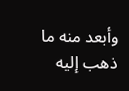وأبعد منه ما ذهب إليه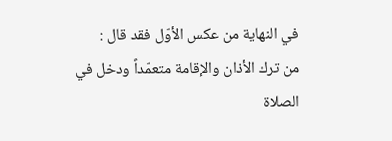في النهاية من عكس الأوّل فقد قال :
من ترك الأذان والإقامة متعمّداً ودخل في الصلاة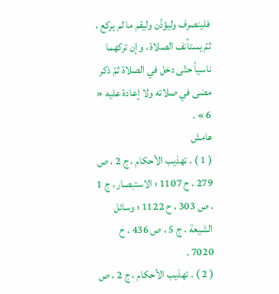فلينصرف وليؤذّن وليقم ما لم يركع ، ثمّ يستأنف الصلاة ، وإن تركهما ناسياً حتّى دخل في الصلاة ثمّ ذكر مضى في صلاته ولا إعادة عليه « 6 » .
هامش
( 1 ) . تهذيب الأحكام ، ج 2 ، ص 279 ، ح 1107 ؛ الاستبصار ، ج 1 ، ص 303 ، ح 1122 ؛ وسائل الشيعة ، ج 5 ، ص 436 ، ح 7020 .
( 2 ) . تهذيب الأحكام ، ج 2 ، ص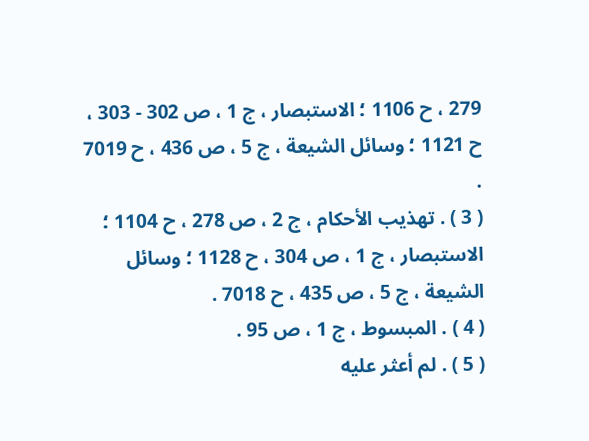279 ، ح 1106 ؛ الاستبصار ، ج 1 ، ص 302 - 303 ، ح 1121 ؛ وسائل الشيعة ، ج 5 ، ص 436 ، ح 7019 .
( 3 ) . تهذيب الأحكام ، ج 2 ، ص 278 ، ح 1104 ؛ الاستبصار ، ج 1 ، ص 304 ، ح 1128 ؛ وسائل الشيعة ، ج 5 ، ص 435 ، ح 7018 .
( 4 ) . المبسوط ، ج 1 ، ص 95 .
( 5 ) . لم أعثر عليه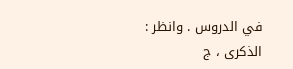في الدروس . وانظر : الذكرى ، ج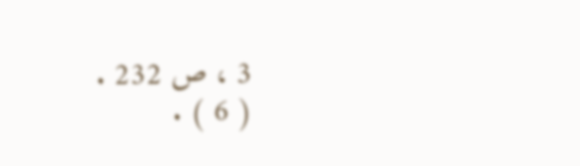3 ، ص 232 .
( 6 ) .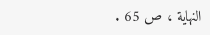النهاية ، ص 65 .